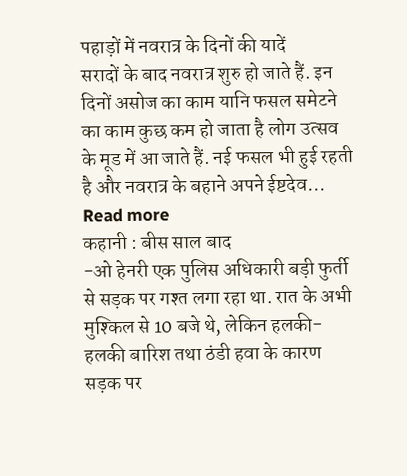पहाड़ों में नवरात्र के दिनों की यादें
सरादों के बाद नवरात्र शुरु हो जाते हैं. इन दिनों असोज का काम यानि फसल समेटने का काम कुछ कम हो जाता है लोग उत्सव के मूड में आ जाते हैं. नई फसल भी हुई रहती है और नवरात्र के बहाने अपने ईष्टदेव... Read more
कहानी : बीस साल बाद
-ओ हेनरी एक पुलिस अधिकारी बड़ी फुर्ती से सड़क पर गश्त लगा रहा था. रात के अभी मुश्किल से 10 बजे थे, लेकिन हलकी-हलकी बारिश तथा ठंडी हवा के कारण सड़क पर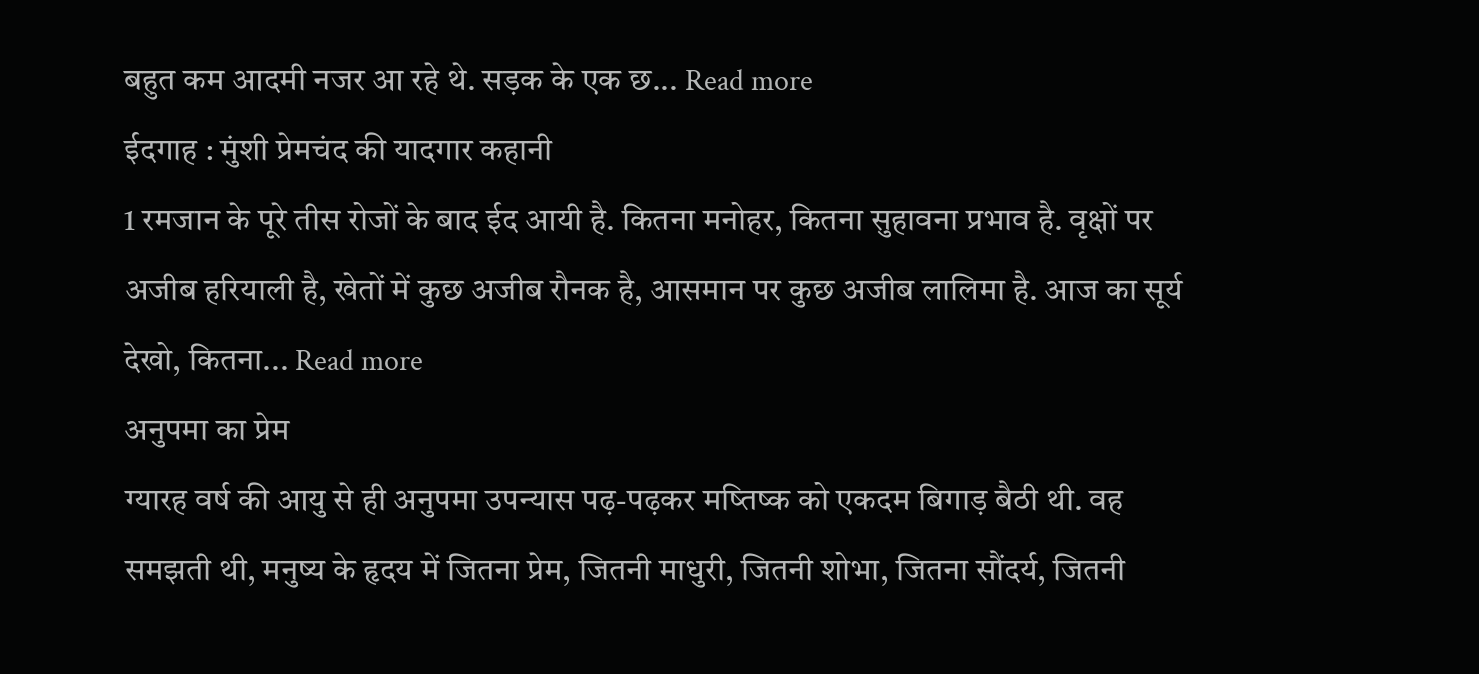बहुत कम आदमी नजर आ रहे थे. सड़क के एक छ... Read more
ईदगाह : मुंशी प्रेमचंद की यादगार कहानी
1 रमजान के पूरे तीस रोजों के बाद ईद आयी है. कितना मनोहर, कितना सुहावना प्रभाव है. वृक्षों पर अजीब हरियाली है, खेतों में कुछ अजीब रौनक है, आसमान पर कुछ अजीब लालिमा है. आज का सूर्य देखो, कितना... Read more
अनुपमा का प्रेम
ग्यारह वर्ष की आयु से ही अनुपमा उपन्यास पढ़-पढ़कर मष्तिष्क को एकदम बिगाड़ बैठी थी. वह समझती थी, मनुष्य के हृदय में जितना प्रेम, जितनी माधुरी, जितनी शोभा, जितना सौंदर्य, जितनी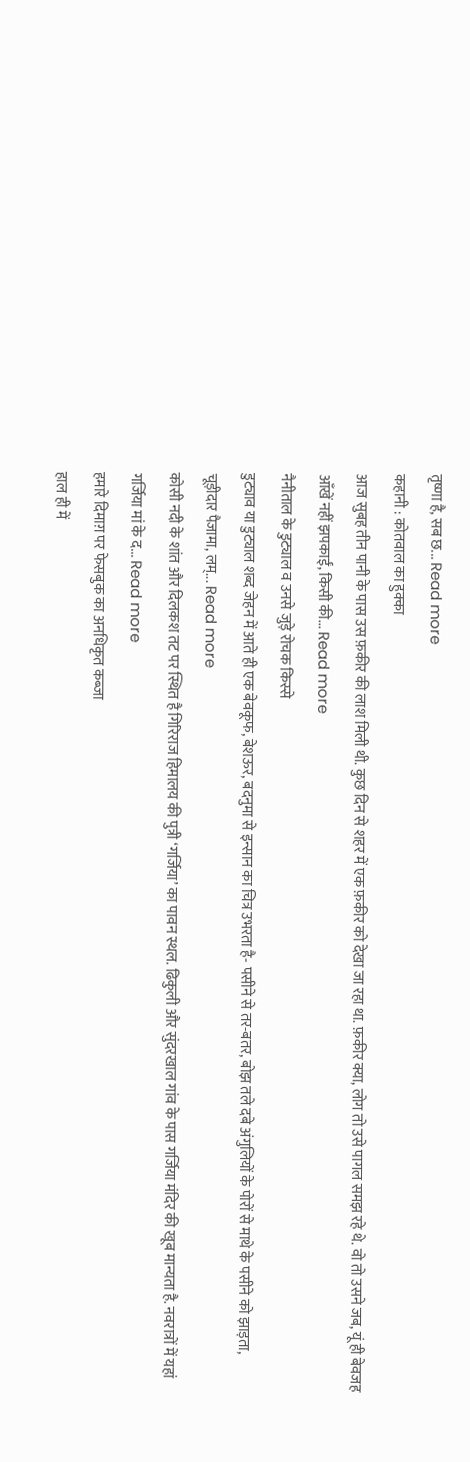तृष्णा है, सब छ... Read more
कहानी : कोतवाल का हुक्का
आज सुबह तीन पानी के पास उस फ़कीर की लाश मिली थी. कुछ दिन से शहर में एक फ़कीर को देखा जा रहा था. फ़कीर क्या, लोग तो उसे पागल समझ रहे थे. वो तो उसने जब, यूं ही बेवजह आँखें नहीं झपकाईं, किसी की... Read more
नैनीताल के डुट्याल व उनसे जुड़े रोचक किस्से
डुट्याव या डुट्याल शब्द जेहन में आते ही एक बेवकूफ, बेशऊर, बदनुमा से इन्सान का चित्र उभरता है- पसीने से तर-बतर, बोझ तले दबे अंगुलियों के पोरों से माथे के पसीने को झाड़ता, चूड़ीदार पैजामा, लम्... Read more
कोसी नदी के शांत और दिलकश तट पर स्थित है गिरिराज हिमालय की पुत्री ‘गर्जिया’ का पावन स्थल. ढिकुली और सुंदरखाल गांव के पास गर्जिया मंदिर की खूब मान्यता है. नवरात्रों में यहां गर्जिया मां के द... Read more
हमारे दिमाग़ पर फेसबुक का अनधिकृत कब्जा
हाल ही में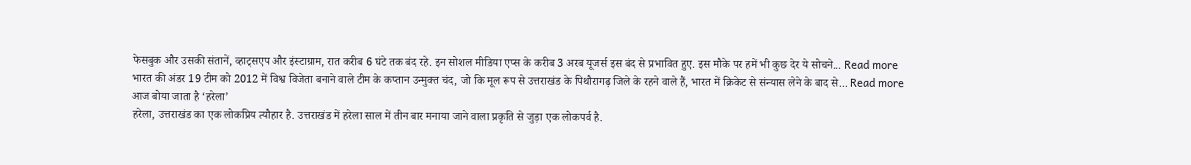फेसबुक और उसकी संतानें, व्हाट्सएप और इंस्टाग्राम, रात करीब 6 घंटे तक बंद रहे. इन सोशल मीडिया एप्स के करीब 3 अरब यूजर्स इस बंद से प्रभावित हुए. इस मौके पर हमें भी कुछ देर ये सोचने... Read more
भारत की अंडर 19 टीम को 2012 में विश्व विजेता बनाने वाले टीम के कप्तान उन्मुक्त चंद, जो कि मूल रूप से उत्तराखंड के पिथौरागढ़ जिले के रहने वाले हैं, भारत में क्रिकेट से संन्यास लेने के बाद से... Read more
आज बोया जाता है ‘हरेला’
हरेला, उत्तराखंड का एक लोकप्रिय त्यौहार है. उत्तराखंड में हरेला साल में तीन बार मनाया जाने वाला प्रकृति से जुड़ा एक लोकपर्व है.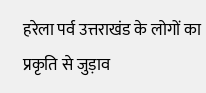हरेला पर्व उत्तराखंड के लोगों का प्रकृति से जुड़ाव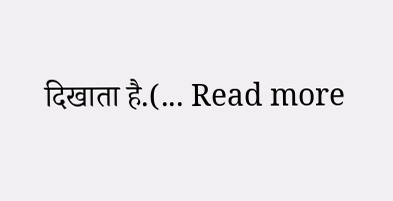दिखाता है.(... Read more